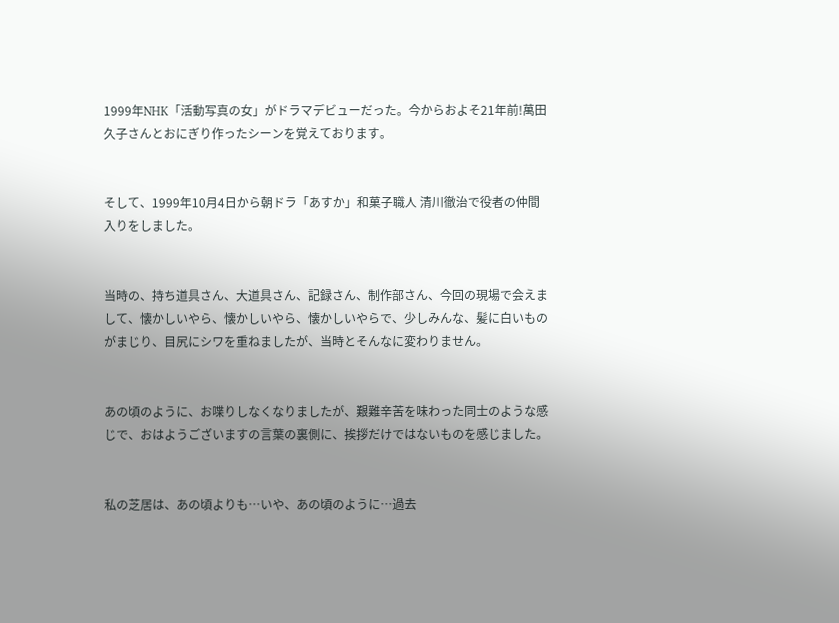1999年NHK「活動写真の女」がドラマデビューだった。今からおよそ21年前!萬田久子さんとおにぎり作ったシーンを覚えております。


そして、1999年10月4日から朝ドラ「あすか」和菓子職人 清川徹治で役者の仲間入りをしました。


当時の、持ち道具さん、大道具さん、記録さん、制作部さん、今回の現場で会えまして、懐かしいやら、懐かしいやら、懐かしいやらで、少しみんな、髪に白いものがまじり、目尻にシワを重ねましたが、当時とそんなに変わりません。


あの頃のように、お喋りしなくなりましたが、艱難辛苦を味わった同士のような感じで、おはようございますの言葉の裏側に、挨拶だけではないものを感じました。


私の芝居は、あの頃よりも…いや、あの頃のように…過去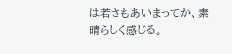は若さもあいまってか、素晴らしく感じる。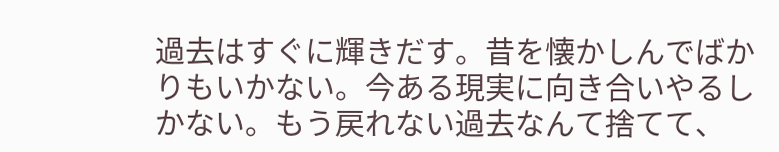過去はすぐに輝きだす。昔を懐かしんでばかりもいかない。今ある現実に向き合いやるしかない。もう戻れない過去なんて捨てて、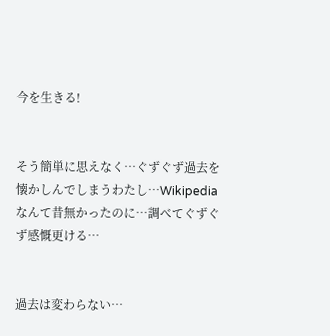今を生きる!


そう簡単に思えなく…ぐずぐず過去を懐かしんでしまうわたし…Wikipediaなんて昔無かったのに…調べてぐずぐず感慨更ける…


過去は変わらない…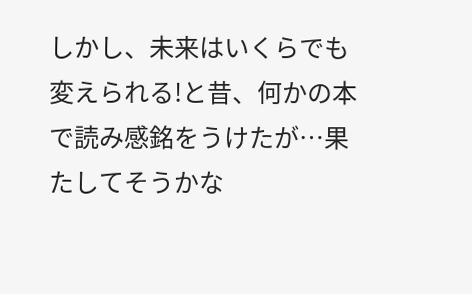しかし、未来はいくらでも変えられる!と昔、何かの本で読み感銘をうけたが…果たしてそうかな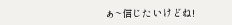ぁ~信じたいけどね!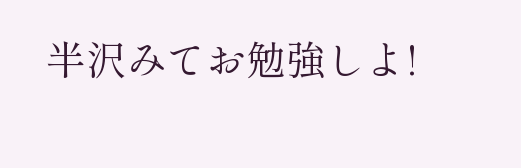半沢みてお勉強しよ!